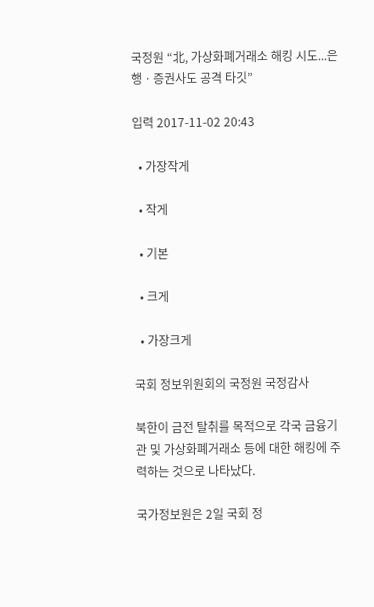국정원 “北, 가상화폐거래소 해킹 시도...은행ㆍ증권사도 공격 타깃”

입력 2017-11-02 20:43

  • 가장작게

  • 작게

  • 기본

  • 크게

  • 가장크게

국회 정보위원회의 국정원 국정감사

북한이 금전 탈취를 목적으로 각국 금융기관 및 가상화폐거래소 등에 대한 해킹에 주력하는 것으로 나타났다.

국가정보원은 2일 국회 정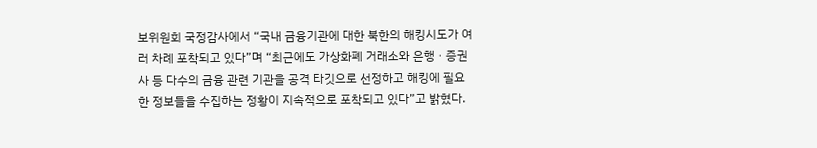보위원회 국정감사에서 “국내 금융기관에 대한 북한의 해킹시도가 여러 차례 포착되고 있다”며 “최근에도 가상화폐 거래소와 은행ㆍ증권사 등 다수의 금융 관련 기관을 공격 타깃으로 선정하고 해킹에 필요한 정보들을 수집하는 정황이 지속적으로 포착되고 있다”고 밝혔다.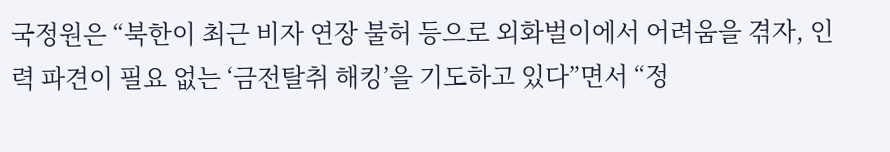국정원은 “북한이 최근 비자 연장 불허 등으로 외화벌이에서 어려움을 겪자, 인력 파견이 필요 없는 ‘금전탈취 해킹’을 기도하고 있다”면서 “정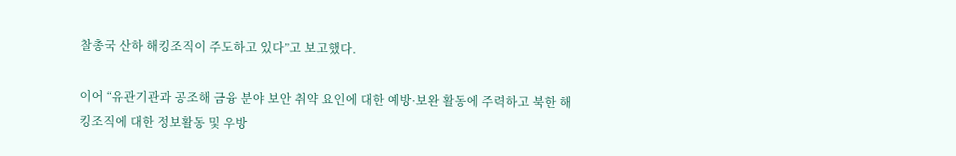찰총국 산하 해킹조직이 주도하고 있다”고 보고했다.

이어 “유관기관과 공조해 금융 분야 보안 취약 요인에 대한 예방·보완 활동에 주력하고 북한 해킹조직에 대한 정보활동 및 우방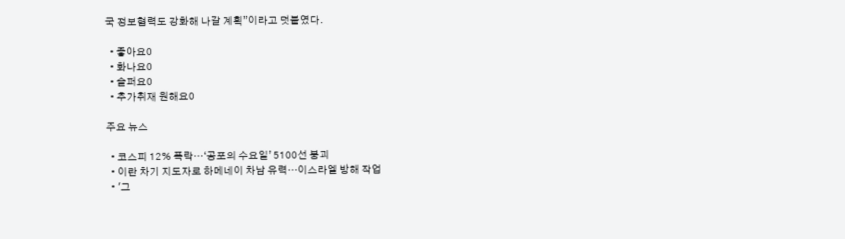국 정보협력도 강화해 나갈 계획”이라고 덧붙였다.

  • 좋아요0
  • 화나요0
  • 슬퍼요0
  • 추가취재 원해요0

주요 뉴스

  • 코스피 12% 폭락…‘공포의 수요일’ 5100선 붕괴
  • 이란 차기 지도자로 하메네이 차남 유력…이스라엘 방해 작업
  • '그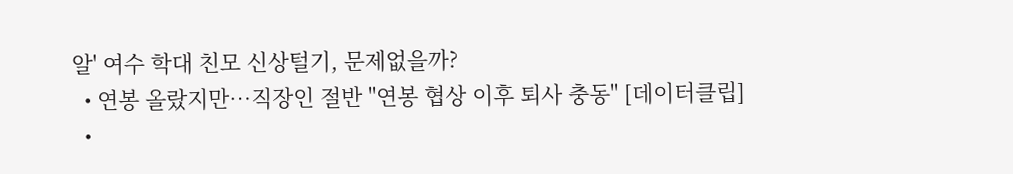알' 여수 학대 친모 신상털기, 문제없을까?
  • 연봉 올랐지만…직장인 절반 "연봉 협상 이후 퇴사 충동" [데이터클립]
  •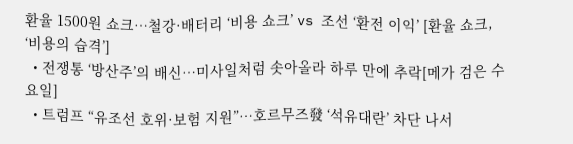환율 1500원 쇼크…철강·배터리 ‘비용 쇼크’ vs 조선 ‘환전 이익’ [환율 쇼크, ‘비용의 습격’]
  • 전쟁통 ‘방산주’의 배신…미사일처럼 솟아올라 하루 만에 추락[메가 검은 수요일]
  • 트럼프 “유조선 호위·보험 지원”…호르무즈發 ‘석유대란’ 차단 나서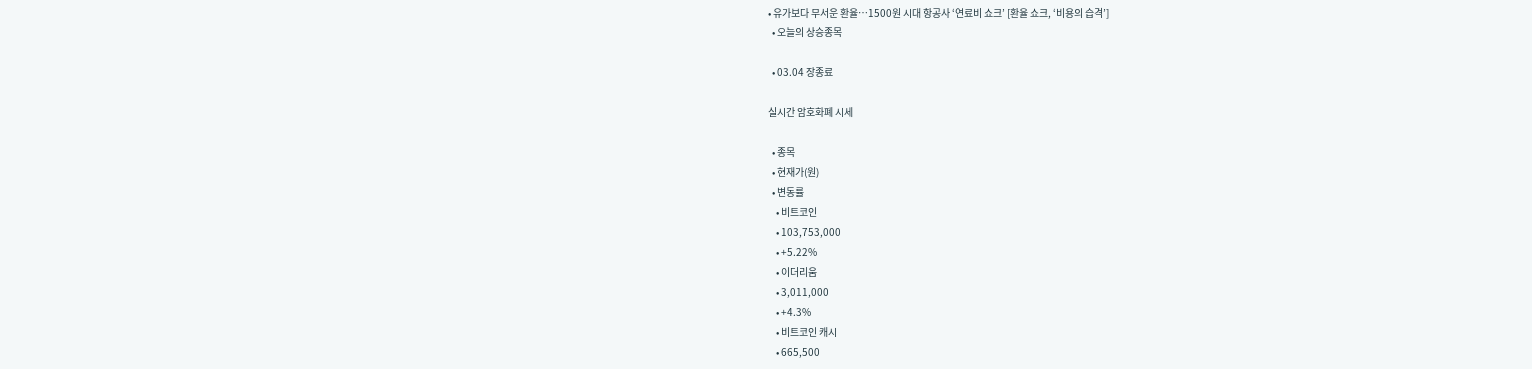• 유가보다 무서운 환율…1500원 시대 항공사 ‘연료비 쇼크’ [환율 쇼크, ‘비용의 습격’]
  • 오늘의 상승종목

  • 03.04 장종료

실시간 암호화폐 시세

  • 종목
  • 현재가(원)
  • 변동률
    • 비트코인
    • 103,753,000
    • +5.22%
    • 이더리움
    • 3,011,000
    • +4.3%
    • 비트코인 캐시
    • 665,500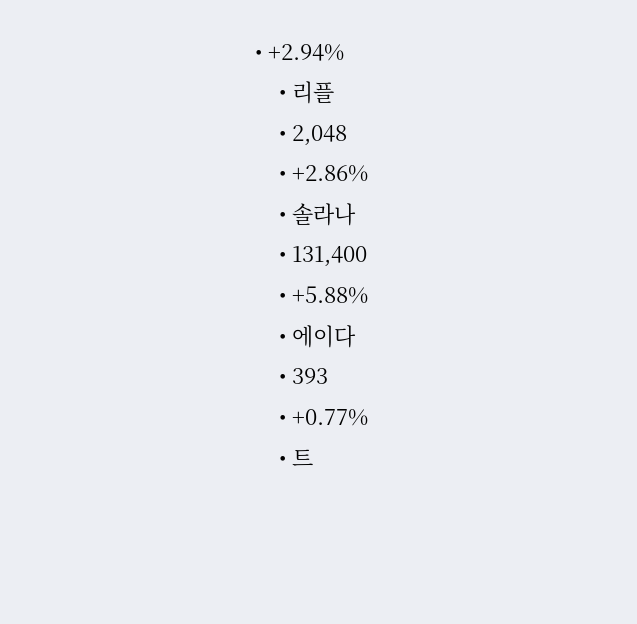• +2.94%
    • 리플
    • 2,048
    • +2.86%
    • 솔라나
    • 131,400
    • +5.88%
    • 에이다
    • 393
    • +0.77%
    • 트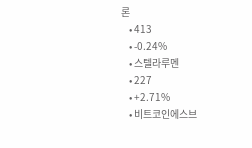론
    • 413
    • -0.24%
    • 스텔라루멘
    • 227
    • +2.71%
    • 비트코인에스브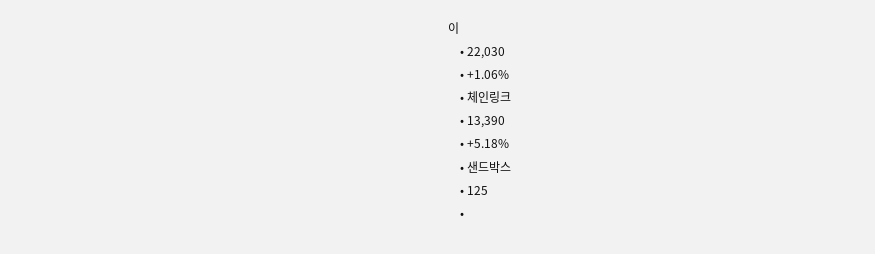이
    • 22,030
    • +1.06%
    • 체인링크
    • 13,390
    • +5.18%
    • 샌드박스
    • 125
    •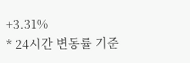+3.31%
* 24시간 변동률 기준